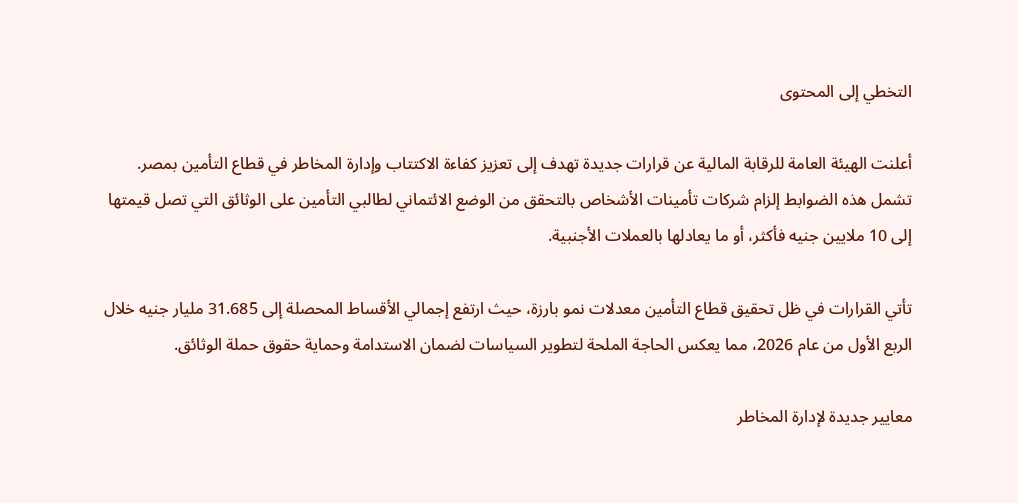التخطي إلى المحتوى

أعلنت الهيئة العامة للرقابة المالية عن قرارات جديدة تهدف إلى تعزيز كفاءة الاكتتاب وإدارة المخاطر في قطاع التأمين بمصر. تشمل هذه الضوابط إلزام شركات تأمينات الأشخاص بالتحقق من الوضع الائتماني لطالبي التأمين على الوثائق التي تصل قيمتها إلى 10 ملايين جنيه فأكثر، أو ما يعادلها بالعملات الأجنبية.

تأتي القرارات في ظل تحقيق قطاع التأمين معدلات نمو بارزة، حيث ارتفع إجمالي الأقساط المحصلة إلى 31.685 مليار جنيه خلال الربع الأول من عام 2026، مما يعكس الحاجة الملحة لتطوير السياسات لضمان الاستدامة وحماية حقوق حملة الوثائق.

معايير جديدة لإدارة المخاطر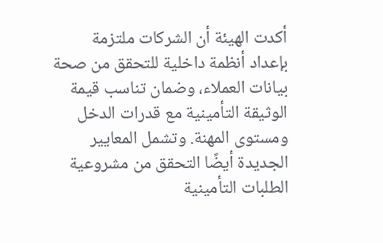أكدت الهيئة أن الشركات ملتزمة بإعداد أنظمة داخلية للتحقق من صحة بيانات العملاء، وضمان تناسب قيمة الوثيقة التأمينية مع قدرات الدخل ومستوى المهنة. وتشمل المعايير الجديدة أيضًا التحقق من مشروعية الطلبات التأمينية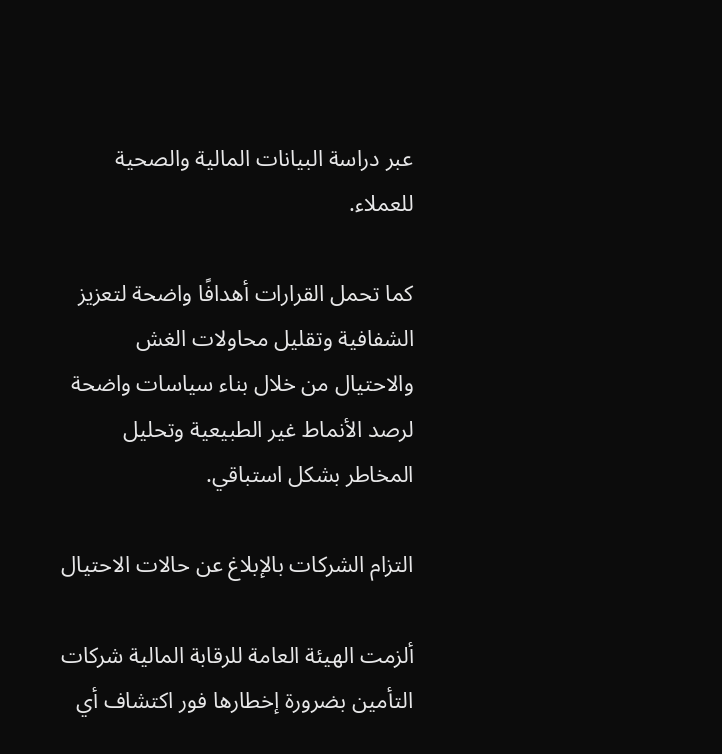عبر دراسة البيانات المالية والصحية للعملاء.

كما تحمل القرارات أهدافًا واضحة لتعزيز الشفافية وتقليل محاولات الغش والاحتيال من خلال بناء سياسات واضحة لرصد الأنماط غير الطبيعية وتحليل المخاطر بشكل استباقي.

التزام الشركات بالإبلاغ عن حالات الاحتيال

ألزمت الهيئة العامة للرقابة المالية شركات التأمين بضرورة إخطارها فور اكتشاف أي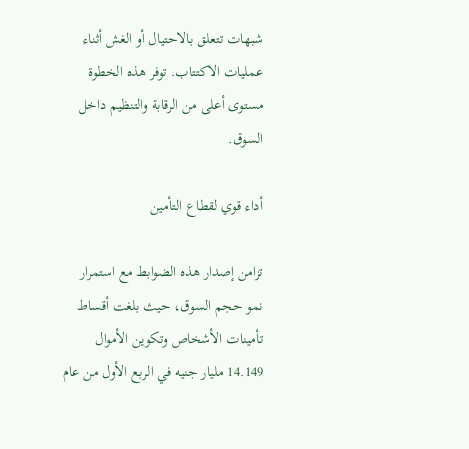شبهات تتعلق بالاحتيال أو الغش أثناء عمليات الاكتتاب. توفر هذه الخطوة مستوى أعلى من الرقابة والتنظيم داخل السوق.

أداء قوي لقطاع التأمين

تزامن إصدار هذه الضوابط مع استمرار نمو حجم السوق، حيث بلغت أقساط تأمينات الأشخاص وتكوين الأموال 14.149 مليار جنيه في الربع الأول من عام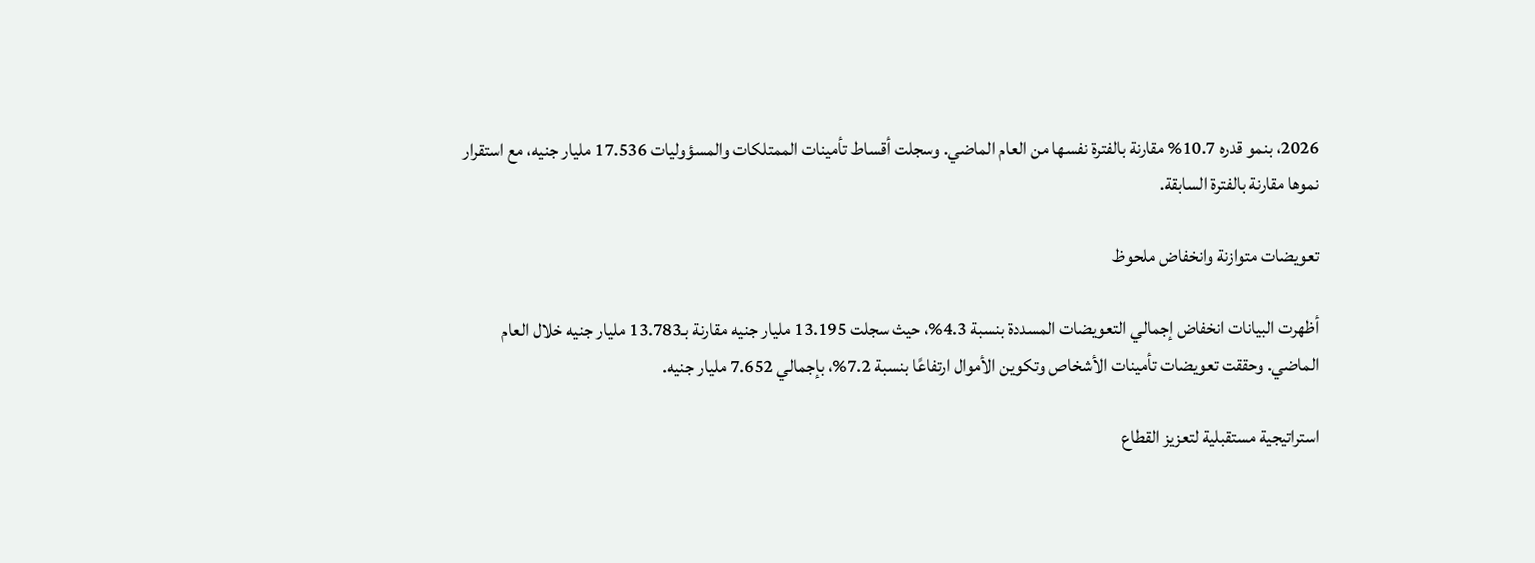2026، بنمو قدره 10.7% مقارنة بالفترة نفسها من العام الماضي. وسجلت أقساط تأمينات الممتلكات والمسؤوليات 17.536 مليار جنيه، مع استقرار نموها مقارنة بالفترة السابقة.

تعويضات متوازنة وانخفاض ملحوظ

أظهرت البيانات انخفاض إجمالي التعويضات المسددة بنسبة 4.3%، حيث سجلت 13.195 مليار جنيه مقارنة بـ13.783 مليار جنيه خلال العام الماضي. وحققت تعويضات تأمينات الأشخاص وتكوين الأموال ارتفاعًا بنسبة 7.2%، بإجمالي 7.652 مليار جنيه.

استراتيجية مستقبلية لتعزيز القطاع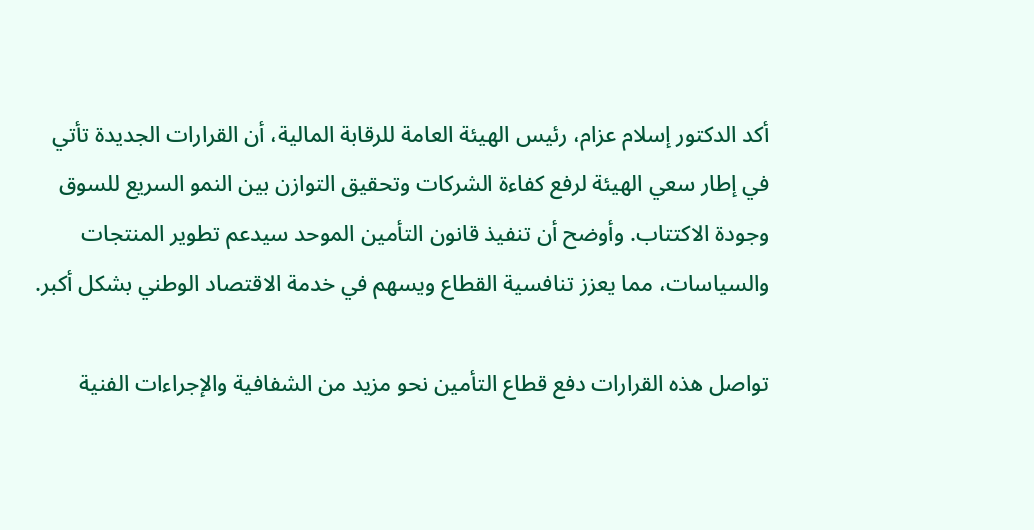أكد الدكتور إسلام عزام، رئيس الهيئة العامة للرقابة المالية، أن القرارات الجديدة تأتي في إطار سعي الهيئة لرفع كفاءة الشركات وتحقيق التوازن بين النمو السريع للسوق وجودة الاكتتاب. وأوضح أن تنفيذ قانون التأمين الموحد سيدعم تطوير المنتجات والسياسات، مما يعزز تنافسية القطاع ويسهم في خدمة الاقتصاد الوطني بشكل أكبر.

تواصل هذه القرارات دفع قطاع التأمين نحو مزيد من الشفافية والإجراءات الفنية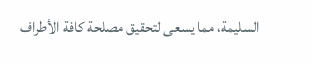السليمة، مما يسعى لتحقيق مصلحة كافة الأطراف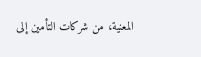المعنية، من شركات التأمين إلى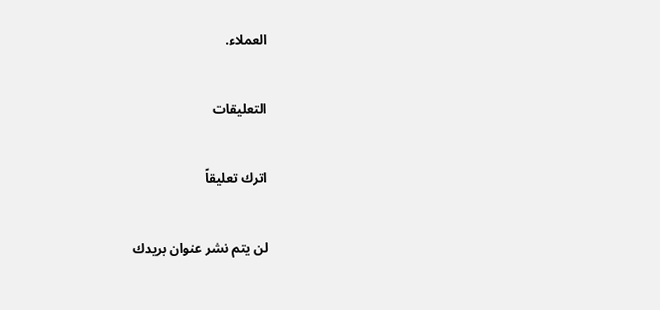العملاء.

التعليقات

اترك تعليقاً

لن يتم نشر عنوان بريدك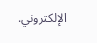الإلكتروني.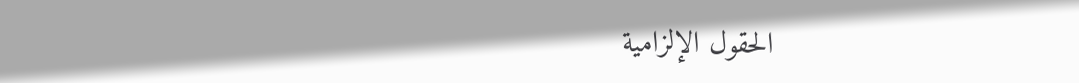الحقول الإلزامية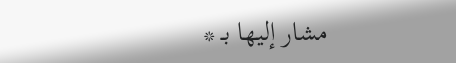مشار إليها بـ *